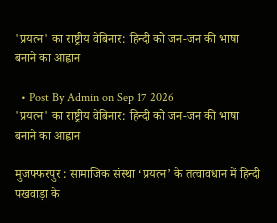'प्रयत्न' का राष्ट्रीय वेबिनार: हिन्दी को जन-जन की भाषा बनाने का आह्वान

  • Post By Admin on Sep 17 2026
'प्रयत्न' का राष्ट्रीय वेबिनार: हिन्दी को जन-जन की भाषा बनाने का आह्वान

मुजफ्फरपुर : सामाजिक संस्था ‘प्रयत्न’ के तत्वावधान में हिन्दी पखवाड़ा के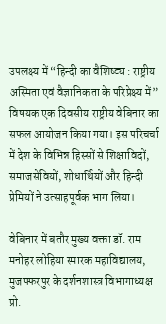उपलक्ष्य में “हिन्दी का वैशिष्ट्य : राष्ट्रीय अस्मिता एवं वैज्ञानिकता के परिप्रेक्ष्य में” विषयक एक दिवसीय राष्ट्रीय वेबिनार का सफल आयोजन किया गया। इस परिचर्चा में देश के विभिन्न हिस्सों से शिक्षाविदों, समाजसेवियों, शोधार्थियों और हिन्दी प्रेमियों ने उत्साहपूर्वक भाग लिया।

वेबिनार में बतौर मुख्य वक्ता डॉ. राम मनोहर लोहिया स्मारक महाविद्यालय, मुजफ्फरपुर के दर्शनशास्त्र विभागाध्यक्ष प्रो.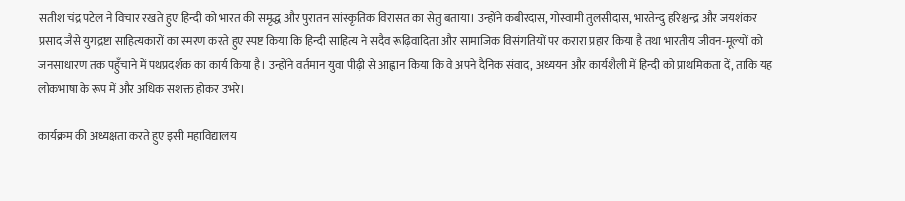सतीश चंद्र पटेल ने विचार रखते हुए हिन्दी को भारत की समृद्ध और पुरातन सांस्कृतिक विरासत का सेतु बताया। उन्होंने कबीरदास, गोस्वामी तुलसीदास, भारतेन्दु हरिश्चन्द्र और जयशंकर प्रसाद जैसे युगद्रष्टा साहित्यकारों का स्मरण करते हुए स्पष्ट किया कि हिन्दी साहित्य ने सदैव रूढ़िवादिता और सामाजिक विसंगतियों पर करारा प्रहार किया है तथा भारतीय जीवन-मूल्यों को जनसाधारण तक पहुँचाने में पथप्रदर्शक का कार्य किया है। उन्होंने वर्तमान युवा पीढ़ी से आह्वान किया कि वे अपने दैनिक संवाद, अध्ययन और कार्यशैली में हिन्दी को प्राथमिकता दें, ताकि यह लोकभाषा के रूप में और अधिक सशक्त होकर उभरे।

कार्यक्रम की अध्यक्षता करते हुए इसी महाविद्यालय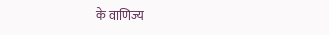के वाणिज्य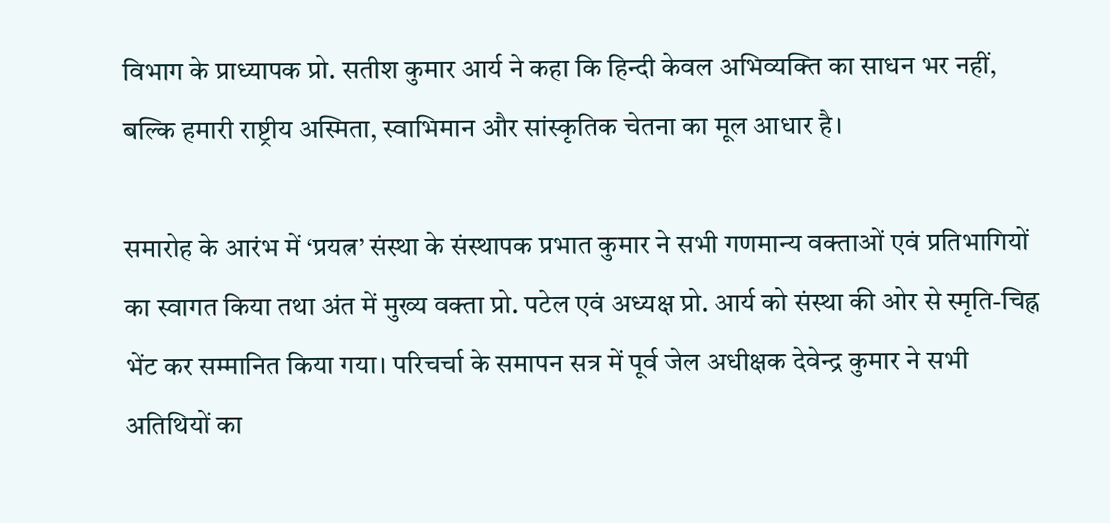विभाग के प्राध्यापक प्रो. सतीश कुमार आर्य ने कहा कि हिन्दी केवल अभिव्यक्ति का साधन भर नहीं, बल्कि हमारी राष्ट्रीय अस्मिता, स्वाभिमान और सांस्कृतिक चेतना का मूल आधार है।

समारोह के आरंभ में ‘प्रयत्न’ संस्था के संस्थापक प्रभात कुमार ने सभी गणमान्य वक्ताओं एवं प्रतिभागियों का स्वागत किया तथा अंत में मुख्य वक्ता प्रो. पटेल एवं अध्यक्ष प्रो. आर्य को संस्था की ओर से स्मृति-चिह्न भेंट कर सम्मानित किया गया। परिचर्चा के समापन सत्र में पूर्व जेल अधीक्षक देवेन्द्र कुमार ने सभी अतिथियों का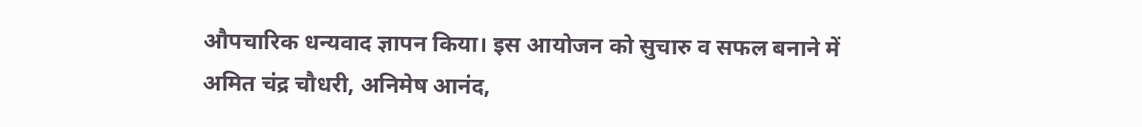औपचारिक धन्यवाद ज्ञापन किया। इस आयोजन को सुचारु व सफल बनाने में अमित चंद्र चौधरी, अनिमेष आनंद,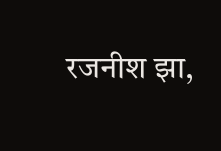रजनीश झा,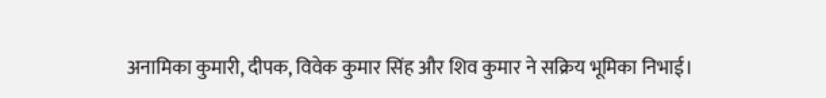अनामिका कुमारी, दीपक, विवेक कुमार सिंह और शिव कुमार ने सक्रिय भूमिका निभाई।